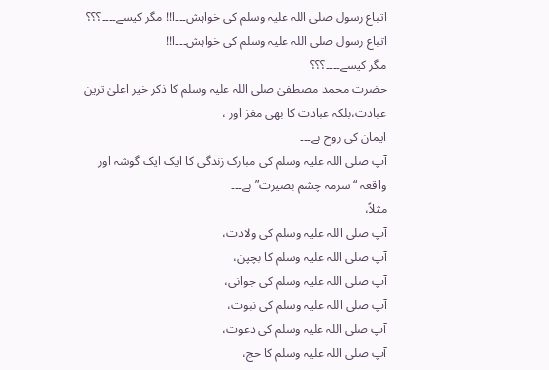اتباع رسول صلی اللہ علیہ وسلم کی خواہش۔۔۔ا!! مگر کیسے۔۔۔۔؟؟؟
اتباع رسول صلی اللہ علیہ وسلم کی خواہش۔۔۔ا!!
مگر کیسے۔۔۔۔؟؟؟
حضرت محمد مصطفیٰ صلی اللہ علیہ وسلم کا ذکر خیر اعلیٰ ترین عبادت،بلکہ عبادت کا بھی مغز اور ،
ایمان کی روح ہے۔۔۔
آپ صلی اللہ علیہ وسلم کی مبارک زندگی کا ایک ایک گوشہ اور واقعہ “سرمہ چشم بصیرت”ہے۔۔۔
مثلاً،
آپ صلی اللہ علیہ وسلم کی ولادت،
آپ صلی اللہ علیہ وسلم کا بچپن،
آپ صلی اللہ علیہ وسلم کی جوانی،
آپ صلی اللہ علیہ وسلم کی نبوت،
آپ صلی اللہ علیہ وسلم کی دعوت،
آپ صلی اللہ علیہ وسلم کا حج،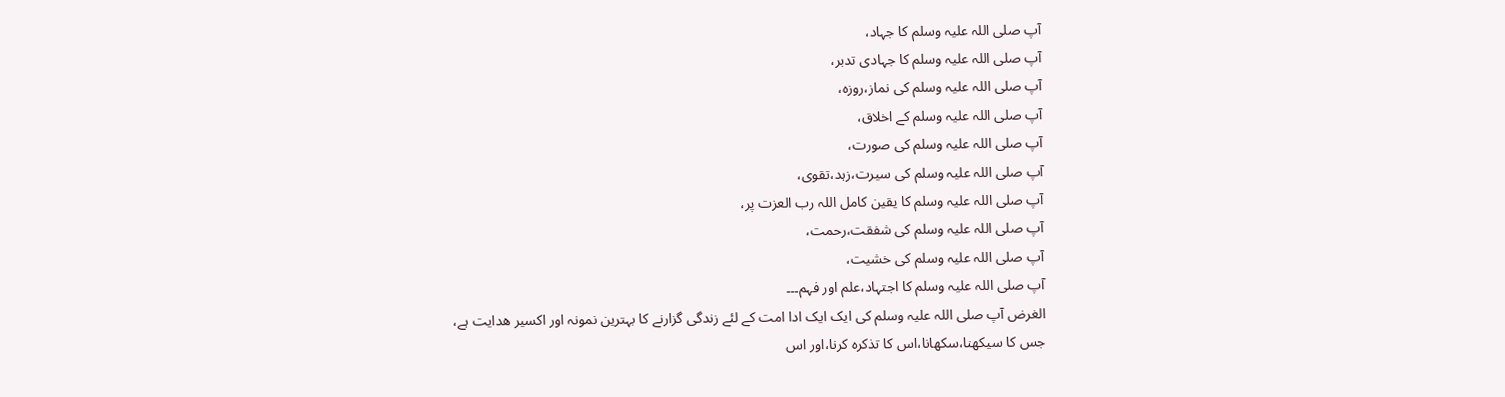آپ صلی اللہ علیہ وسلم کا جہاد،
آپ صلی اللہ علیہ وسلم کا جہادی تدبر،
آپ صلی اللہ علیہ وسلم کی نماز،روزہ،
آپ صلی اللہ علیہ وسلم کے اخلاق،
آپ صلی اللہ علیہ وسلم کی صورت،
آپ صلی اللہ علیہ وسلم کی سیرت،زہد،تقوی،
آپ صلی اللہ علیہ وسلم کا یقین کامل اللہ رب العزت پر،
آپ صلی اللہ علیہ وسلم کی شفقت،رحمت،
آپ صلی اللہ علیہ وسلم کی خشیت،
آپ صلی اللہ علیہ وسلم کا اجتہاد،علم اور فہم۔۔۔
الغرض آپ صلی اللہ علیہ وسلم کی ایک ایک ادا امت کے لئے زندگی گزارنے کا بہترین نمونہ اور اکسیر ھدایت ہے،
جس کا سیکھنا،سکھانا،اس کا تذکرہ کرنا،اور اس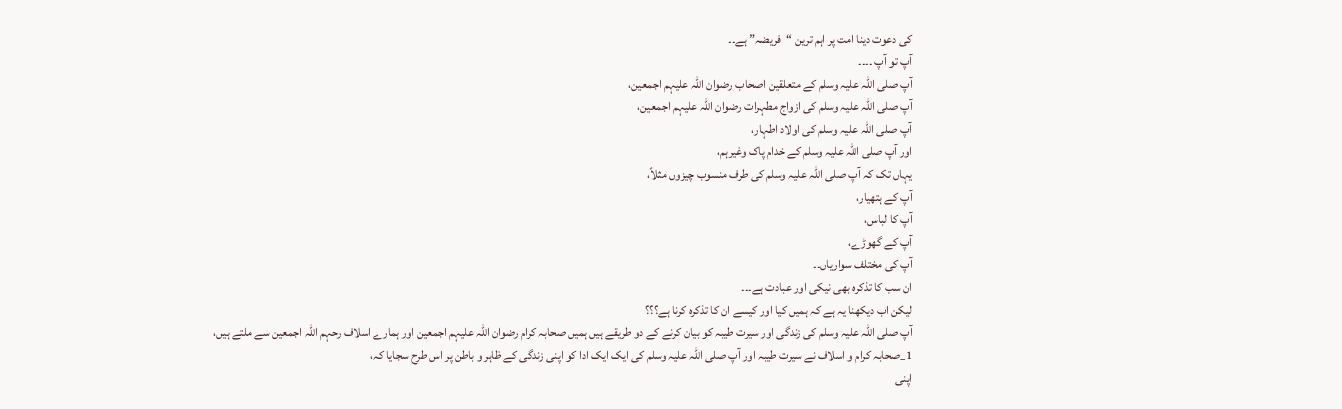کی دعوت دینا امت پر اہم ترین “فریضہ” ہے۔۔
آپ تو آپ ۔۔۔۔
آپ صلی اللہ علیہ وسلم کے متعلقین اصحاب رضوان اللہ علیہم اجمعین،
آپ صلی اللہ علیہ وسلم کی ازواج مطہرات رضوان اللہ علیہم اجمعین،
آپ صلی اللہ علیہ وسلم کی اولاد اطہار،
اور آپ صلی اللہ علیہ وسلم کے خدام پاک وغیرہم،
یہاں تک کہ آپ صلی اللہ علیہ وسلم کی طرف منسوب چیزوں مثلاً،
آپ کے ہتھیار،
آپ کا لباس،
آپ کے گھوڑے،
آپ کی مختلف سواریاں۔۔
ان سب کا تذکرہ بھی نیکی اور عبادت ہے۔۔۔
لیکن اب دیکھنا یہ ہے کہ ہمیں کیا اور کیسے ان کا تذکرہ کرنا ہے؟؟؟
آپ صلی اللہ علیہ وسلم کی زندگی اور سیرت طیبہ کو بیان کرنے کے دو طریقے ہیں ہمیں صحابہ کرام رضوان اللہ علیہم اجمعین اور ہمارے اسلاف رحہم اللہ اجمعین سے ملتے ہیں،
1_صحابہ کرام و اسلاف نے سیرت طیبہ اور آپ صلی اللہ علیہ وسلم کی ایک ایک ادا کو اپنی زندگی کے ظاہر و باطن پر اس طرح سجایا کہ،
اپنی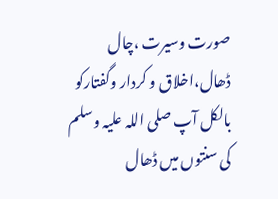صورت وسیرت ،چال ڈھال،اخلاق و کردار وگفتارکو بالکل آپ صلی اللہ علیہ وسلم کی سنتوں میں ڈھال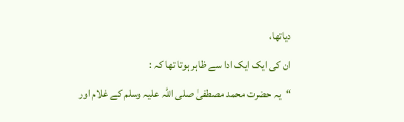دیاتھا،
ان کی ایک ایک ادا سے ظاہر ہوتا تھا کہ :
“یہ حضرت محمد مصطفیٰ صلی اللہ علیہ وسلم کے غلام اور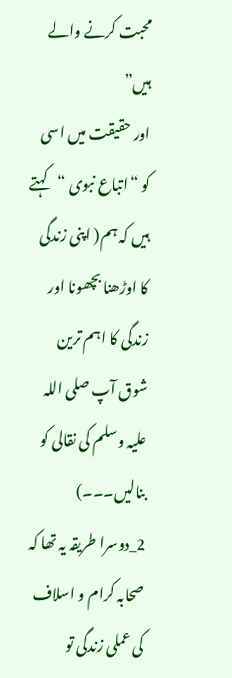محبت کرنے والے ہیں”
اور حقیقت میں اسی کو “اتباع نبوی “کہتے ہیں کہ ہم( اپنی زندگی کا اوڑھنا بچھونا اور زندگی کا اہم ترین شوق آپ صلی اللہ علیہ وسلم کی نقالی کو بنالیں۔۔۔)
2_دوسرا طریقہ یہ تھا کہ صحابہ کرام و اسلاف کی عملی زندگی تو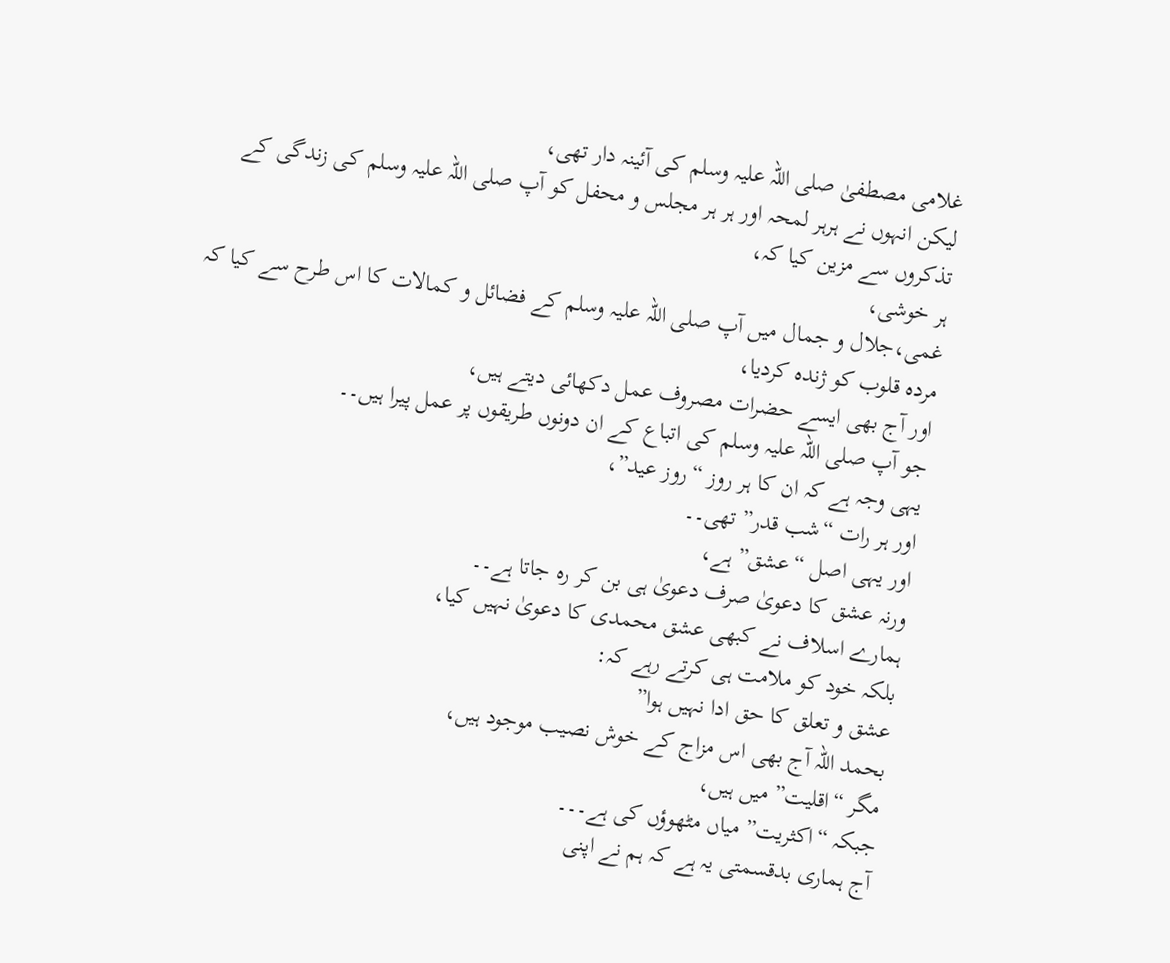غلامی مصطفیٰ صلی اللہ علیہ وسلم کی آئینہ دار تھی،
لیکن انہوں نے ہرہر لمحہ اور ہر ہر مجلس و محفل کو آپ صلی اللہ علیہ وسلم کی زندگی کے تذکروں سے مزین کیا کہ،
ہر خوشی،
غمی،جلال و جمال میں آپ صلی اللہ علیہ وسلم کے فضائل و کمالات کا اس طرح سے کیا کہ مردہ قلوب کو ژندہ کردیا،
اور آج بھی ایسے حضرات مصروف عمل دکھائی دیتے ہیں،
جو آپ صلی اللہ علیہ وسلم کی اتباع کے ان دونوں طریقوں پر عمل پیرا ہیں۔۔
یہی وجہ ہے کہ ان کا ہر روز “روز عید”،
اور ہر رات “شب قدر” تھی۔۔
اور یہی اصل “عشق” ہے،
ورنہ عشق کا دعویٰ صرف دعویٰ ہی بن کر رہ جاتا ہے۔۔
ہمارے اسلاف نے کبھی عشق محمدی کا دعویٰ نہیں کیا،
بلکہ خود کو ملامت ہی کرتے رہے کہ:
عشق و تعلق کا حق ادا نہیں ہوا”
بحمد اللہ آج بھی اس مزاج کے خوش نصیب موجود ہیں،
مگر “اقلیت” میں ہیں،
جبکہ “اکثریت” میاں مٹھوؤں کی ہے۔۔۔
آج ہماری بدقسمتی یہ ہے کہ ہم نے اپنی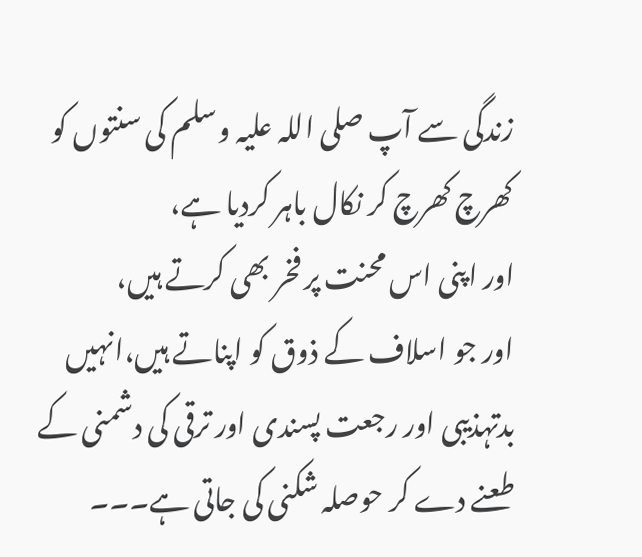زندگی سے آپ صلی اللہ علیہ وسلم کی سنتوں کو کھرچ کھرچ کر نکال باہر کردیا ہے،
اور اپنی اس محنت پر فخر بھی کرتے ہیں،
اور جو اسلاف کے ذوق کو اپناتے ہیں،انہیں بدتہذیبی اور رجعت پسندی اور ترقی کی دشمنی کے طعنے دے کر حوصلہ شکنی کی جاتی ہے۔۔۔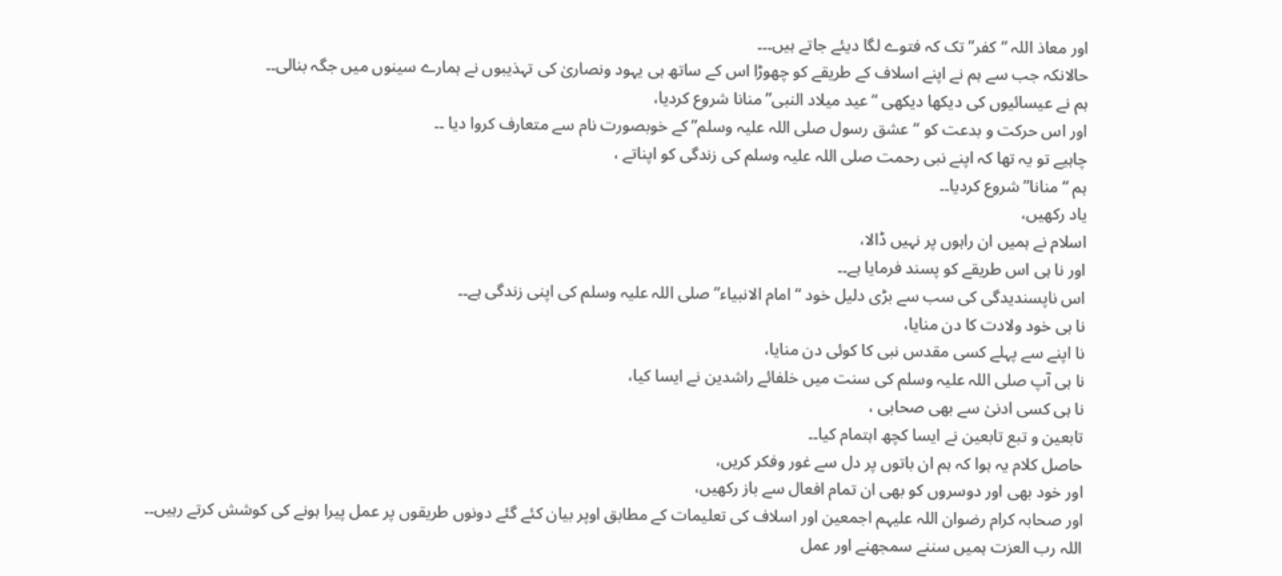اور معاذ اللہ “کفر” تک کہ فتوے لگا دیئے جاتے ہیں۔۔۔
حالانکہ جب سے ہم نے اپنے اسلاف کے طریقے کو چھوڑا اس کے ساتھ ہی یہود ونصاریٰ کی تہذیبوں نے ہمارے سینوں میں جگہ بنالی۔۔
ہم نے عیسائیوں کی دیکھا دیکھی “عید میلاد النبی” منانا شروع کردیا،
اور اس حرکت و بدعت کو “عشق رسول صلی اللہ علیہ وسلم” کے خوبصورت نام سے متعارف کروا دیا ۔۔
چاہیے تو یہ تھا کہ اپنے نبی رحمت صلی اللہ علیہ وسلم کی زندگی کو اپناتے ،
ہم “منانا” شروع کردیا۔۔
یاد رکھیں،
اسلام نے ہمیں ان راہوں پر نہیں ڈالا،
اور نا ہی اس طریقے کو پسند فرمایا ہے۔۔
اس ناپسندیدگی کی سب سے بڑی دلیل خود “امام الانبیاء” صلی اللہ علیہ وسلم کی اپنی زندگی ہے۔۔
نا ہی خود ولادت کا دن منایا،
نا اپنے سے پہلے کسی مقدس نبی کا کوئی دن منایا،
نا ہی آپ صلی اللہ علیہ وسلم کی سنت میں خلفائے راشدین نے ایسا کیا،
نا ہی کسی ادنیٰ سے بھی صحابی ،
تابعین و تبع تابعین نے ایسا کچھ اہتمام کیا۔۔
حاصل کلام یہ ہوا کہ ہم ان باتوں پر دل سے غور وفکر کریں،
اور خود بھی اور دوسروں کو بھی ان تمام افعال سے باز رکھیں،
اور صحابہ کرام رضوان اللہ علیہم اجمعین اور اسلاف کی تعلیمات کے مطابق اوپر بیان کئے گئے دونوں طریقوں پر عمل پیرا ہونے کی کوشش کرتے رہیں۔۔
اللہ رب العزت ہمیں سننے سمجھنے اور عمل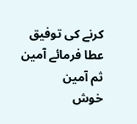کرنے کی توفیق عطا فرمائے آمین ثم آمین
خوش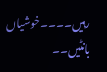رہیں۔۔۔۔خوشیاں بانٹیں۔۔